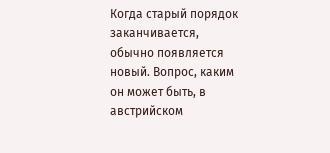Когда старый порядок заканчивается, обычно появляется новый. Вопрос, каким он может быть, в австрийском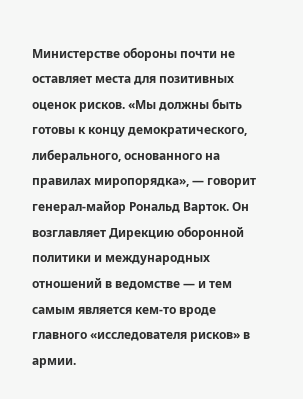Министерстве обороны почти не оставляет места для позитивных оценок рисков. «Мы должны быть готовы к концу демократического, либерального, основанного на правилах миропорядка», — говорит генерал-майор Рональд Варток. Он возглавляет Дирекцию оборонной политики и международных отношений в ведомстве — и тем самым является кем-то вроде главного «исследователя рисков» в армии.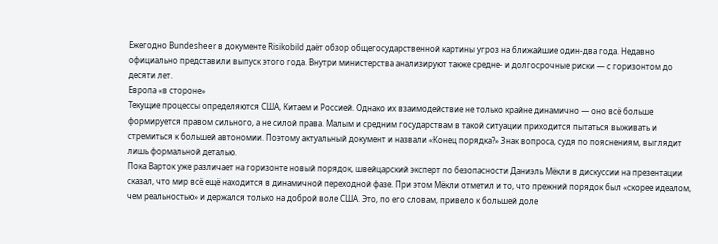Ежегодно Bundesheer в документе Risikobild даёт обзор общегосударственной картины угроз на ближайшие один-два года. Недавно официально представили выпуск этого года. Внутри министерства анализируют также средне- и долгосрочные риски — с горизонтом до десяти лет.
Европа «в стороне»
Текущие процессы определяются США, Китаем и Россией. Однако их взаимодействие не только крайне динамично — оно всё больше формируется правом сильного, а не силой права. Малым и средним государствам в такой ситуации приходится пытаться выживать и стремиться к большей автономии. Поэтому актуальный документ и назвали «Конец порядка?» Знак вопроса, судя по пояснениям, выглядит лишь формальной деталью.
Пока Варток уже различает на горизонте новый порядок, швейцарский эксперт по безопасности Даниэль Мёкли в дискуссии на презентации сказал, что мир всё ещё находится в динамичной переходной фазе. При этом Мёкли отметил и то, что прежний порядок был «скорее идеалом, чем реальностью» и держался только на доброй воле США. Это, по его словам, привело к большей доле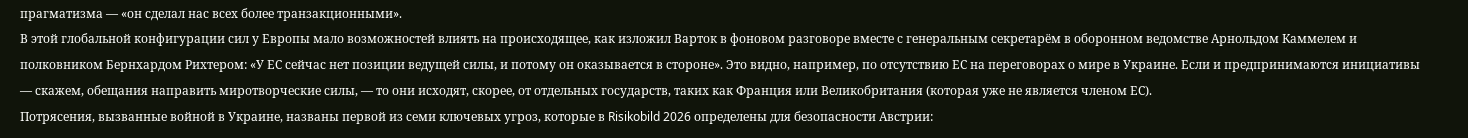прагматизма — «он сделал нас всех более транзакционными».
В этой глобальной конфигурации сил у Европы мало возможностей влиять на происходящее, как изложил Варток в фоновом разговоре вместе с генеральным секретарём в оборонном ведомстве Арнольдом Каммелем и полковником Бернхардом Рихтером: «У ЕС сейчас нет позиции ведущей силы, и потому он оказывается в стороне». Это видно, например, по отсутствию ЕС на переговорах о мире в Украине. Если и предпринимаются инициативы — скажем, обещания направить миротворческие силы, — то они исходят, скорее, от отдельных государств, таких как Франция или Великобритания (которая уже не является членом ЕС).
Потрясения, вызванные войной в Украине, названы первой из семи ключевых угроз, которые в Risikobild 2026 определены для безопасности Австрии: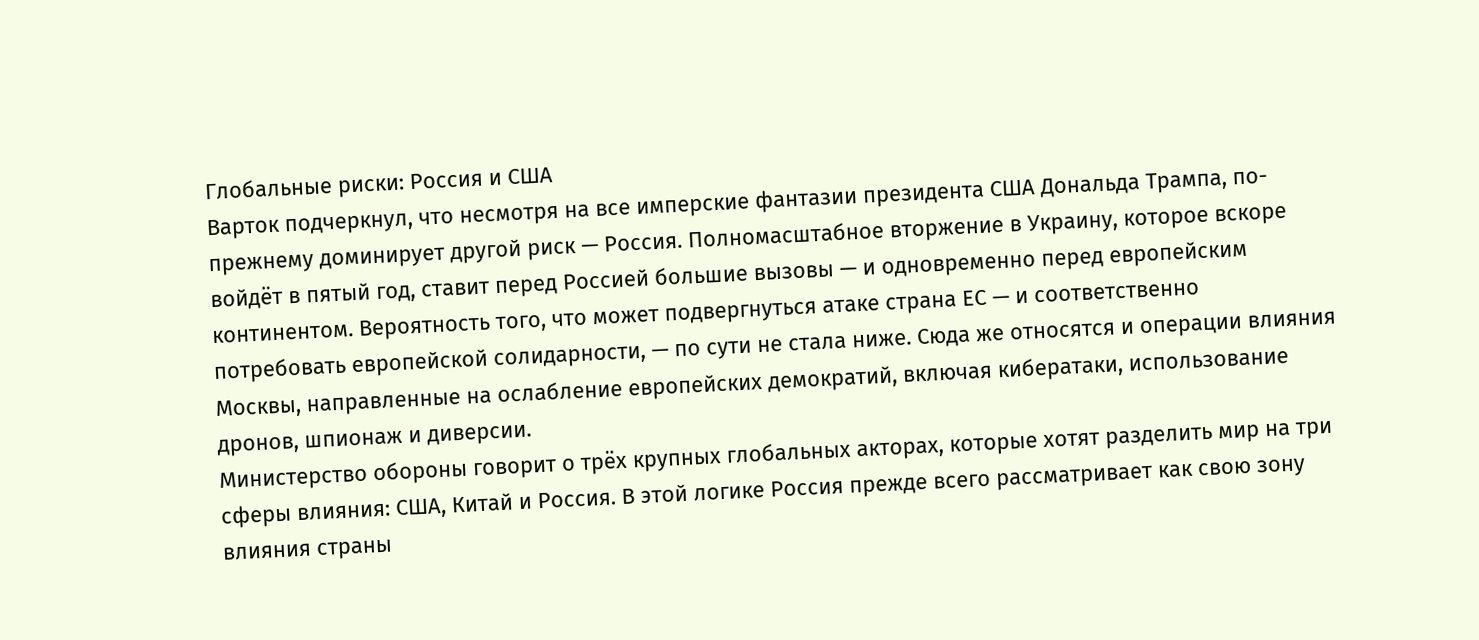Глобальные риски: Россия и США
Варток подчеркнул, что несмотря на все имперские фантазии президента США Дональда Трампа, по-прежнему доминирует другой риск — Россия. Полномасштабное вторжение в Украину, которое вскоре войдёт в пятый год, ставит перед Россией большие вызовы — и одновременно перед европейским континентом. Вероятность того, что может подвергнуться атаке страна ЕС — и соответственно потребовать европейской солидарности, — по сути не стала ниже. Сюда же относятся и операции влияния Москвы, направленные на ослабление европейских демократий, включая кибератаки, использование дронов, шпионаж и диверсии.
Министерство обороны говорит о трёх крупных глобальных акторах, которые хотят разделить мир на три сферы влияния: США, Китай и Россия. В этой логике Россия прежде всего рассматривает как свою зону влияния страны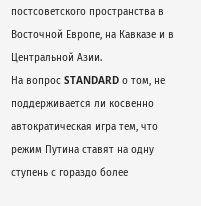постсоветского пространства в Восточной Европе, на Кавказе и в Центральной Азии.
На вопрос STANDARD о том, не поддерживается ли косвенно автократическая игра тем, что режим Путина ставят на одну ступень с гораздо более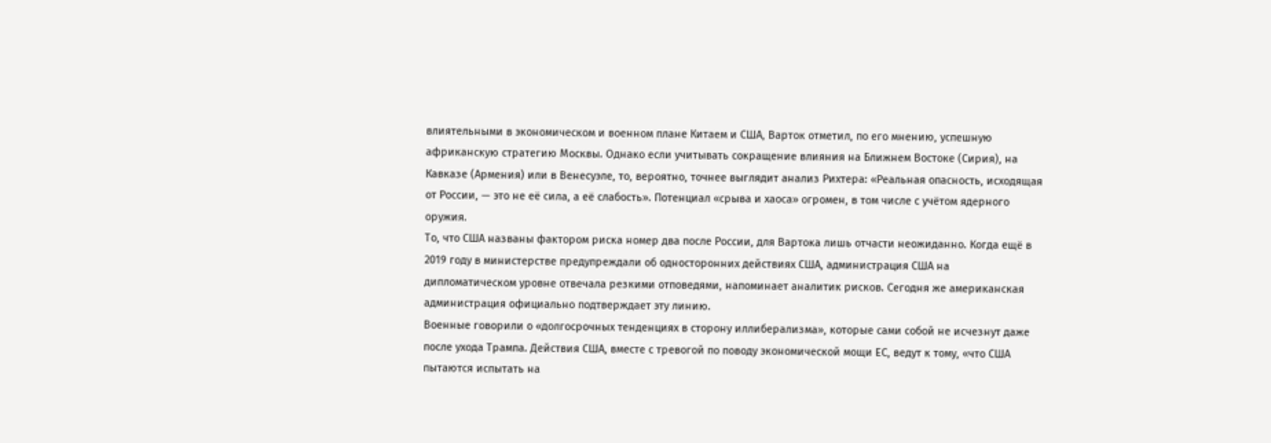влиятельными в экономическом и военном плане Китаем и США, Варток отметил, по его мнению, успешную африканскую стратегию Москвы. Однако если учитывать сокращение влияния на Ближнем Востоке (Сирия), на Кавказе (Армения) или в Венесуэле, то, вероятно, точнее выглядит анализ Рихтера: «Реальная опасность, исходящая от России, — это не её сила, а её слабость». Потенциал «срыва и хаоса» огромен, в том числе с учётом ядерного оружия.
То, что США названы фактором риска номер два после России, для Вартока лишь отчасти неожиданно. Когда ещё в 2019 году в министерстве предупреждали об односторонних действиях США, администрация США на дипломатическом уровне отвечала резкими отповедями, напоминает аналитик рисков. Сегодня же американская администрация официально подтверждает эту линию.
Военные говорили о «долгосрочных тенденциях в сторону иллиберализма», которые сами собой не исчезнут даже после ухода Трампа. Действия США, вместе с тревогой по поводу экономической мощи ЕС, ведут к тому, «что США пытаются испытать на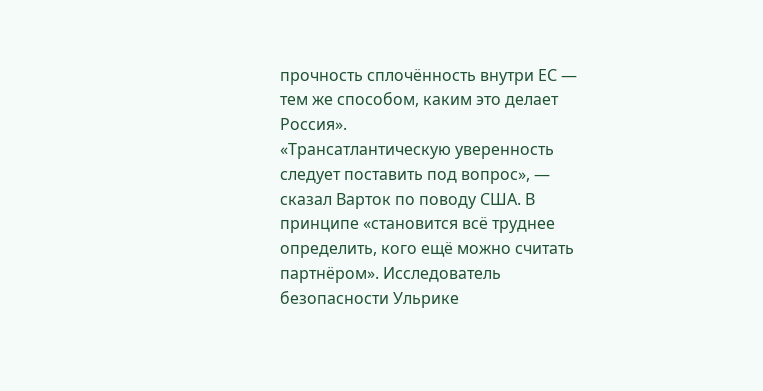прочность сплочённость внутри ЕС — тем же способом, каким это делает Россия».
«Трансатлантическую уверенность следует поставить под вопрос», — сказал Варток по поводу США. В принципе «становится всё труднее определить, кого ещё можно считать партнёром». Исследователь безопасности Ульрике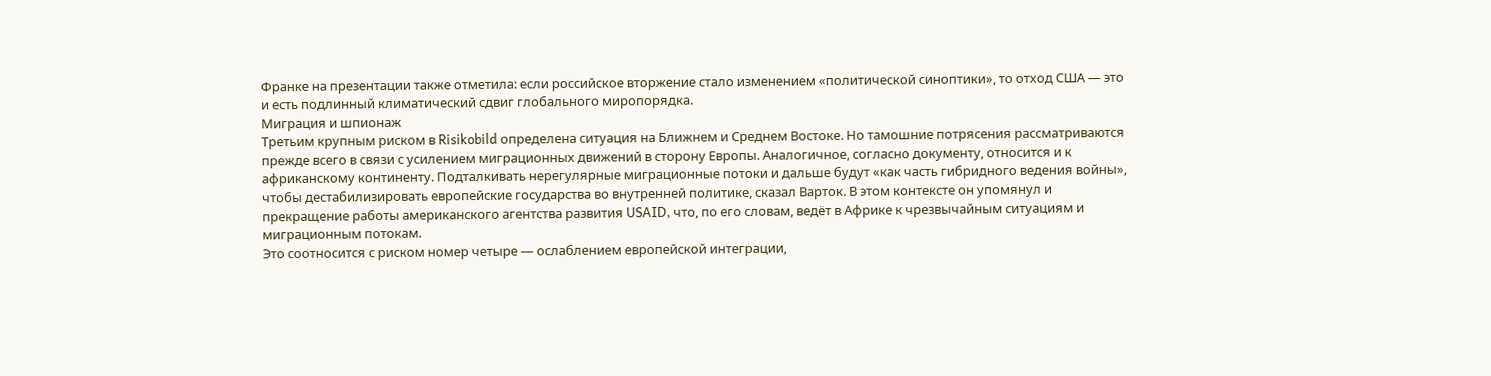Франке на презентации также отметила: если российское вторжение стало изменением «политической синоптики», то отход США — это и есть подлинный климатический сдвиг глобального миропорядка.
Миграция и шпионаж
Третьим крупным риском в Risikobild определена ситуация на Ближнем и Среднем Востоке. Но тамошние потрясения рассматриваются прежде всего в связи с усилением миграционных движений в сторону Европы. Аналогичное, согласно документу, относится и к африканскому континенту. Подталкивать нерегулярные миграционные потоки и дальше будут «как часть гибридного ведения войны», чтобы дестабилизировать европейские государства во внутренней политике, сказал Варток. В этом контексте он упомянул и прекращение работы американского агентства развития USAID, что, по его словам, ведёт в Африке к чрезвычайным ситуациям и миграционным потокам.
Это соотносится с риском номер четыре — ослаблением европейской интеграции,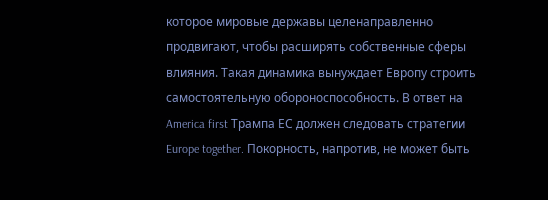которое мировые державы целенаправленно продвигают, чтобы расширять собственные сферы влияния. Такая динамика вынуждает Европу строить самостоятельную обороноспособность. В ответ на America first Трампа ЕС должен следовать стратегии Europe together. Покорность, напротив, не может быть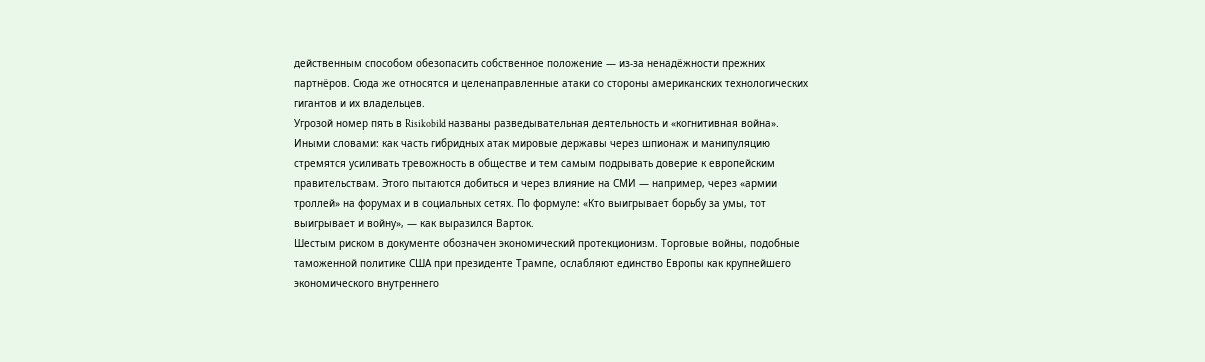действенным способом обезопасить собственное положение — из-за ненадёжности прежних партнёров. Сюда же относятся и целенаправленные атаки со стороны американских технологических гигантов и их владельцев.
Угрозой номер пять в Risikobild названы разведывательная деятельность и «когнитивная война». Иными словами: как часть гибридных атак мировые державы через шпионаж и манипуляцию стремятся усиливать тревожность в обществе и тем самым подрывать доверие к европейским правительствам. Этого пытаются добиться и через влияние на СМИ — например, через «армии троллей» на форумах и в социальных сетях. По формуле: «Кто выигрывает борьбу за умы, тот выигрывает и войну», — как выразился Варток.
Шестым риском в документе обозначен экономический протекционизм. Торговые войны, подобные таможенной политике США при президенте Трампе, ослабляют единство Европы как крупнейшего экономического внутреннего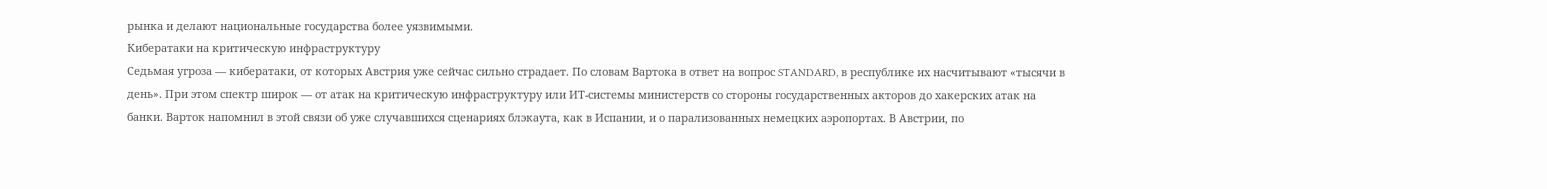рынка и делают национальные государства более уязвимыми.
Кибератаки на критическую инфраструктуру
Седьмая угроза — кибератаки, от которых Австрия уже сейчас сильно страдает. По словам Вартока в ответ на вопрос STANDARD, в республике их насчитывают «тысячи в день». При этом спектр широк — от атак на критическую инфраструктуру или ИТ-системы министерств со стороны государственных акторов до хакерских атак на банки. Варток напомнил в этой связи об уже случавшихся сценариях блэкаута, как в Испании, и о парализованных немецких аэропортах. В Австрии, по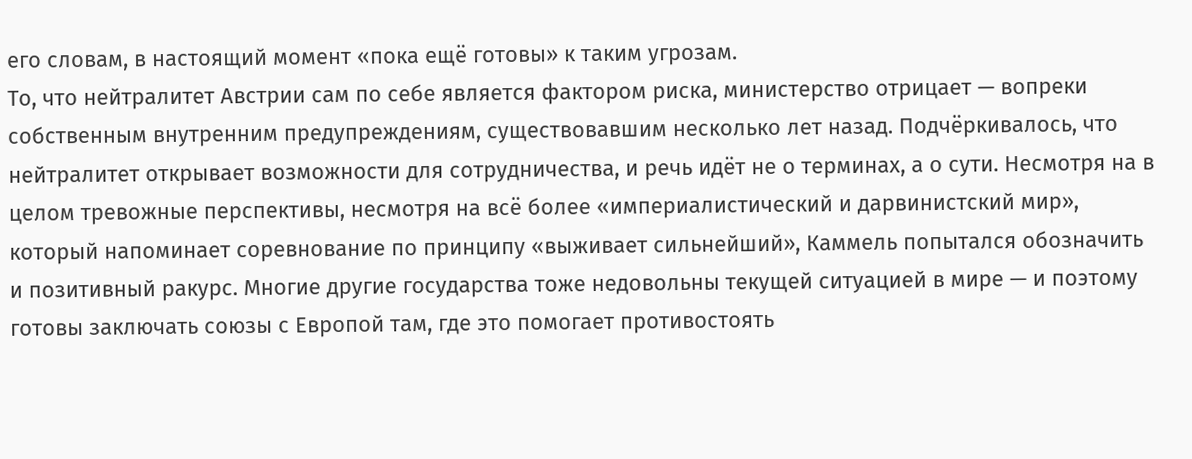его словам, в настоящий момент «пока ещё готовы» к таким угрозам.
То, что нейтралитет Австрии сам по себе является фактором риска, министерство отрицает — вопреки собственным внутренним предупреждениям, существовавшим несколько лет назад. Подчёркивалось, что нейтралитет открывает возможности для сотрудничества, и речь идёт не о терминах, а о сути. Несмотря на в целом тревожные перспективы, несмотря на всё более «империалистический и дарвинистский мир», который напоминает соревнование по принципу «выживает сильнейший», Каммель попытался обозначить и позитивный ракурс. Многие другие государства тоже недовольны текущей ситуацией в мире — и поэтому готовы заключать союзы с Европой там, где это помогает противостоять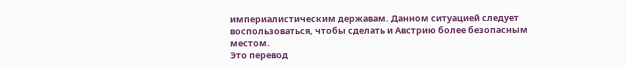империалистическим державам. Данном ситуацией следует воспользоваться, чтобы сделать и Австрию более безопасным местом.
Это перевод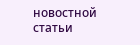новостной статьи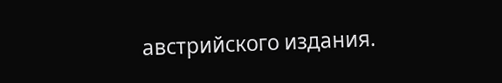австрийского издания.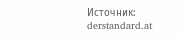Источник: derstandard.at